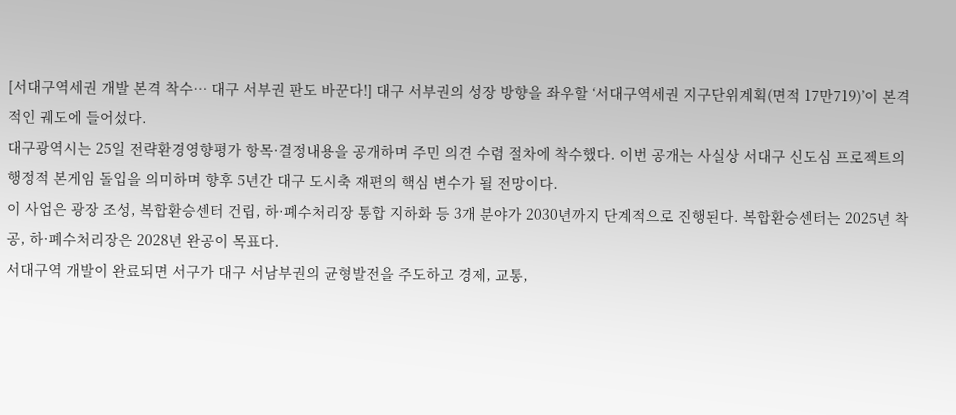[서대구역세권 개발 본격 착수… 대구 서부권 판도 바꾼다!] 대구 서부권의 성장 방향을 좌우할 ‘서대구역세권 지구단위계획(면적 17만719)’이 본격적인 궤도에 들어섰다.
대구광역시는 25일 전략환경영향평가 항목·결정내용을 공개하며 주민 의견 수렴 절차에 착수했다. 이번 공개는 사실상 서대구 신도심 프로젝트의 행정적 본게임 돌입을 의미하며 향후 5년간 대구 도시축 재편의 핵심 변수가 될 전망이다.
이 사업은 광장 조성, 복합환승센터 건립, 하·폐수처리장 통합 지하화 등 3개 분야가 2030년까지 단계적으로 진행된다. 복합환승센터는 2025년 착공, 하·폐수처리장은 2028년 완공이 목표다.
서대구역 개발이 완료되면 서구가 대구 서남부권의 균형발전을 주도하고 경제, 교통,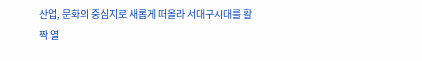산업, 문화의 중심지로 새롭게 떠올라 서대구시대를 활짝 열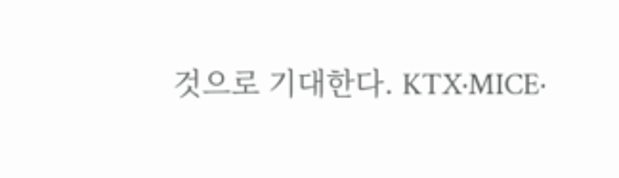것으로 기대한다. KTX·MICE·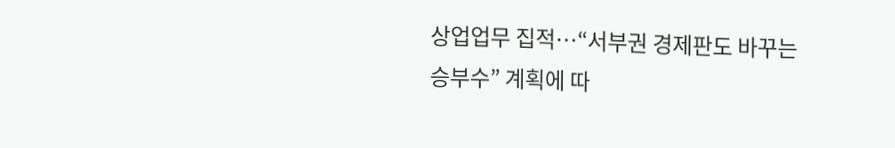상업업무 집적…“서부권 경제판도 바꾸는 승부수” 계획에 따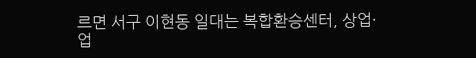르면 서구 이현동 일대는 복합환승센터, 상업·업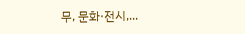무, 문화·전시,...